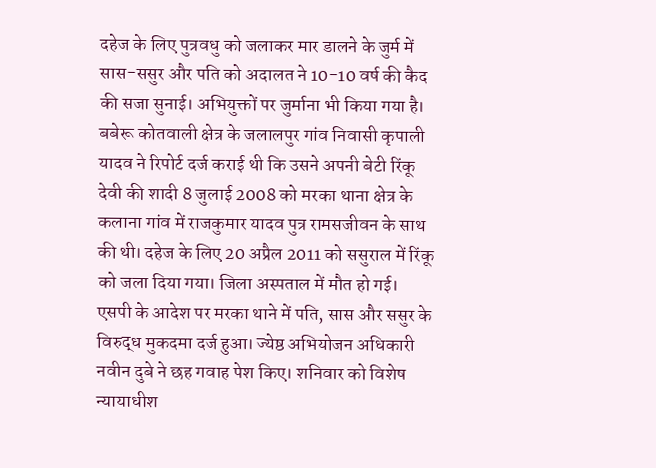दहेज के लिए पुत्रवधु को जलाकर मार डालने के जुर्म में सास-ससुर और पति को अदालत ने 10-10 वर्ष की कैद की सजा सुनाई। अभियुक्तों पर जुर्माना भी किया गया है।
बबेरू कोतवाली क्षेत्र के जलालपुर गांव निवासी कृपाली यादव ने रिपोर्ट दर्ज कराई थी कि उसने अपनी बेटी रिंकू देवी की शादी 8 जुलाई 2008 को मरका थाना क्षेत्र के कलाना गांव में राजकुमार यादव पुत्र रामसजीवन के साथ की थी। दहेज के लिए 20 अप्रैल 2011 को ससुराल में रिंकू को जला दिया गया। जिला अस्पताल में मौत हो गई।
एसपी के आदेश पर मरका थाने में पति, सास और ससुर के विरुद्ध मुकदमा दर्ज हुआ। ज्येष्ठ अभियोजन अधिकारी नवीन दुबे ने छह गवाह पेश किए। शनिवार को विशेष न्यायाधीश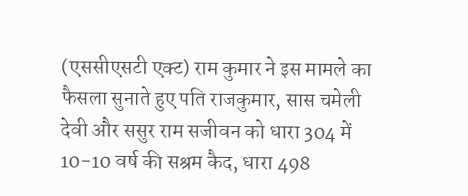(एससीएसटी एक्ट) राम कुमार ने इस मामले का फैसला सुनाते हुए पति राजकुमार, सास चमेली देवी और ससुर राम सजीवन को धारा 304 में 10-10 वर्ष की सश्रम कैद, धारा 498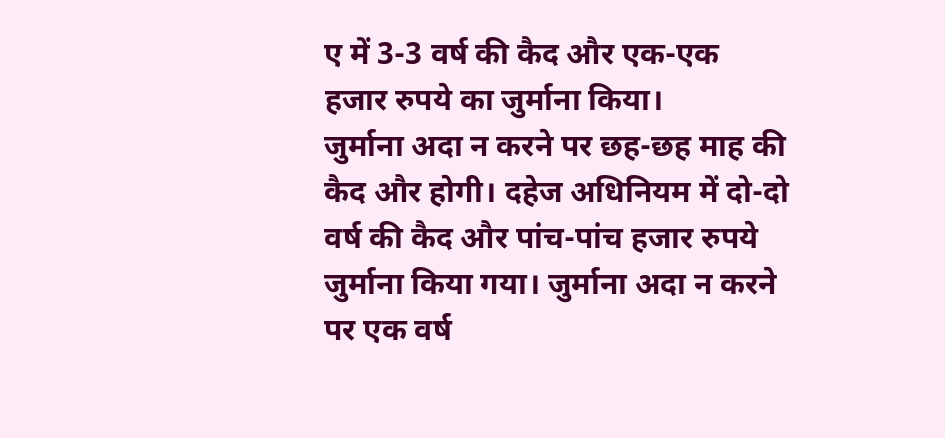ए में 3-3 वर्ष की कैद और एक-एक हजार रुपये का जुर्माना किया।
जुर्माना अदा न करने पर छह-छह माह की कैद और होगी। दहेज अधिनियम में दो-दो वर्ष की कैद और पांच-पांच हजार रुपये जुर्माना किया गया। जुर्माना अदा न करने पर एक वर्ष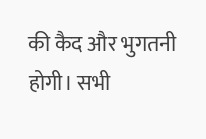की कैद और भुगतनी होगी। सभी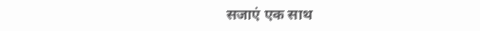सजाएं एक साथ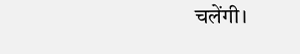चलेंगी।